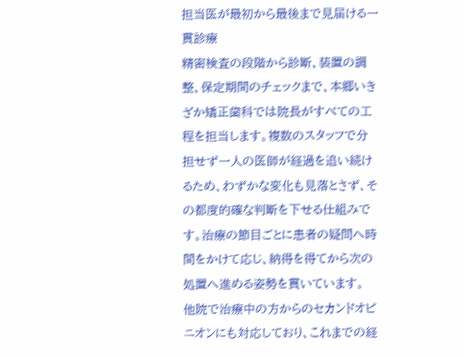担当医が最初から最後まで見届ける一貫診療
精密検査の段階から診断、装置の調整、保定期間のチェックまで、本郷いきざか矯正歯科では院長がすべての工程を担当します。複数のスタッフで分担せず一人の医師が経過を追い続けるため、わずかな変化も見落とさず、その都度的確な判断を下せる仕組みです。治療の節目ごとに患者の疑問へ時間をかけて応じ、納得を得てから次の処置へ進める姿勢を貫いています。
他院で治療中の方からのセカンドオピニオンにも対応しており、これまでの経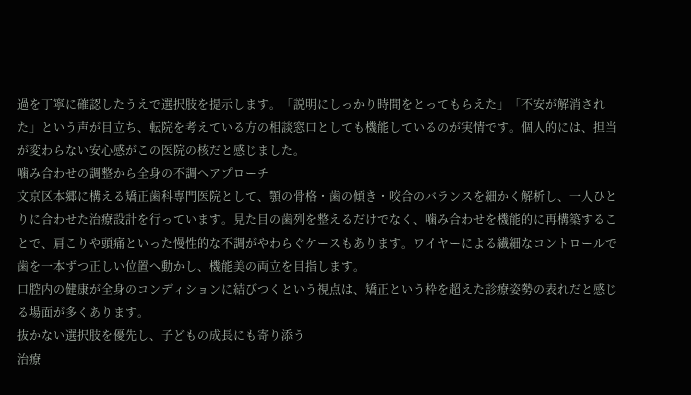過を丁寧に確認したうえで選択肢を提示します。「説明にしっかり時間をとってもらえた」「不安が解消された」という声が目立ち、転院を考えている方の相談窓口としても機能しているのが実情です。個人的には、担当が変わらない安心感がこの医院の核だと感じました。
噛み合わせの調整から全身の不調へアプローチ
文京区本郷に構える矯正歯科専門医院として、顎の骨格・歯の傾き・咬合のバランスを細かく解析し、一人ひとりに合わせた治療設計を行っています。見た目の歯列を整えるだけでなく、噛み合わせを機能的に再構築することで、肩こりや頭痛といった慢性的な不調がやわらぐケースもあります。ワイヤーによる繊細なコントロールで歯を一本ずつ正しい位置へ動かし、機能美の両立を目指します。
口腔内の健康が全身のコンディションに結びつくという視点は、矯正という枠を超えた診療姿勢の表れだと感じる場面が多くあります。
抜かない選択肢を優先し、子どもの成長にも寄り添う
治療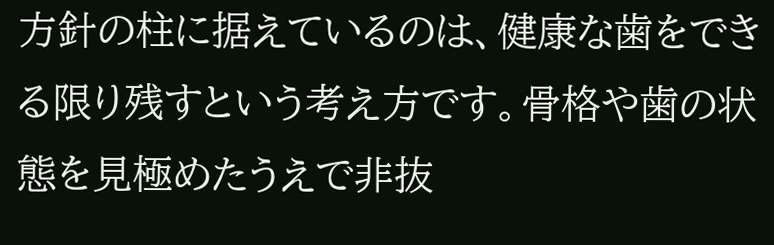方針の柱に据えているのは、健康な歯をできる限り残すという考え方です。骨格や歯の状態を見極めたうえで非抜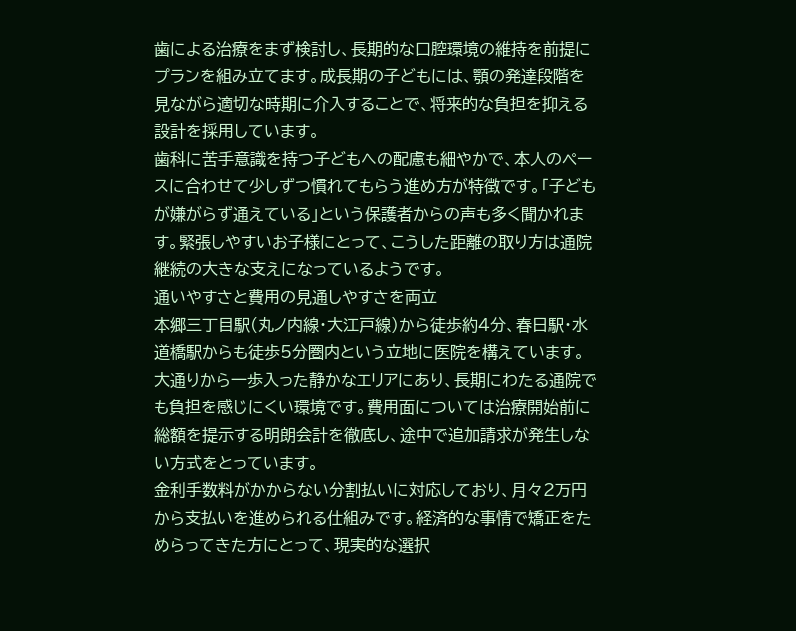歯による治療をまず検討し、長期的な口腔環境の維持を前提にプランを組み立てます。成長期の子どもには、顎の発達段階を見ながら適切な時期に介入することで、将来的な負担を抑える設計を採用しています。
歯科に苦手意識を持つ子どもへの配慮も細やかで、本人のペースに合わせて少しずつ慣れてもらう進め方が特徴です。「子どもが嫌がらず通えている」という保護者からの声も多く聞かれます。緊張しやすいお子様にとって、こうした距離の取り方は通院継続の大きな支えになっているようです。
通いやすさと費用の見通しやすさを両立
本郷三丁目駅(丸ノ内線・大江戸線)から徒歩約4分、春日駅・水道橋駅からも徒歩5分圏内という立地に医院を構えています。大通りから一歩入った静かなエリアにあり、長期にわたる通院でも負担を感じにくい環境です。費用面については治療開始前に総額を提示する明朗会計を徹底し、途中で追加請求が発生しない方式をとっています。
金利手数料がかからない分割払いに対応しており、月々2万円から支払いを進められる仕組みです。経済的な事情で矯正をためらってきた方にとって、現実的な選択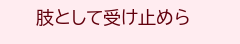肢として受け止めら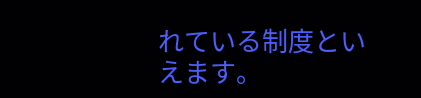れている制度といえます。